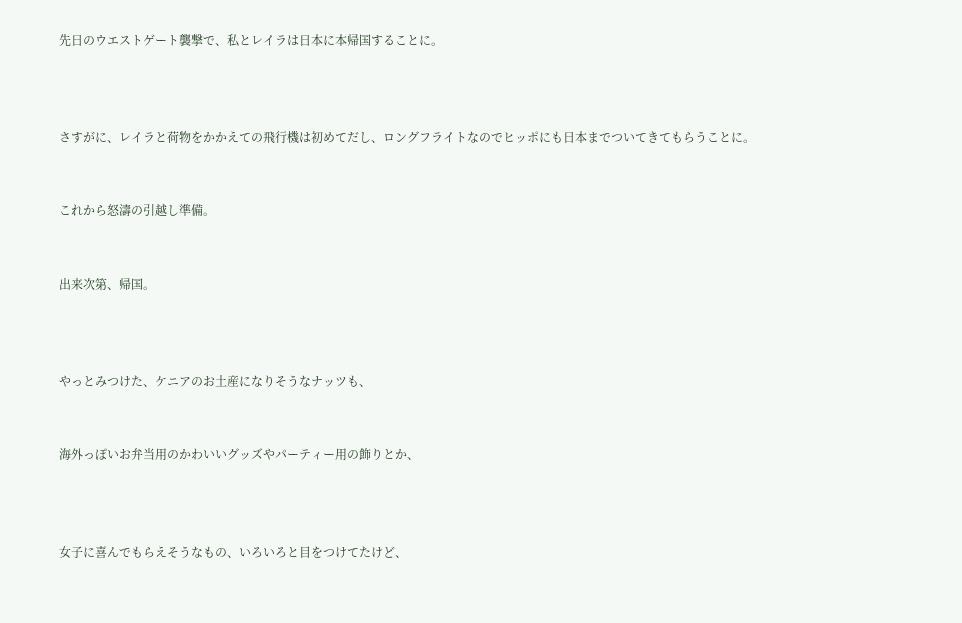先日のウエストゲート襲撃で、私とレイラは日本に本帰国することに。



さすがに、レイラと荷物をかかえての飛行機は初めてだし、ロングフライトなのでヒッポにも日本までついてきてもらうことに。


これから怒濤の引越し準備。


出来次第、帰国。



やっとみつけた、ケニアのお土産になりそうなナッツも、


海外っぽいお弁当用のかわいいグッズやパーティー用の飾りとか、



女子に喜んでもらえそうなもの、いろいろと目をつけてたけど、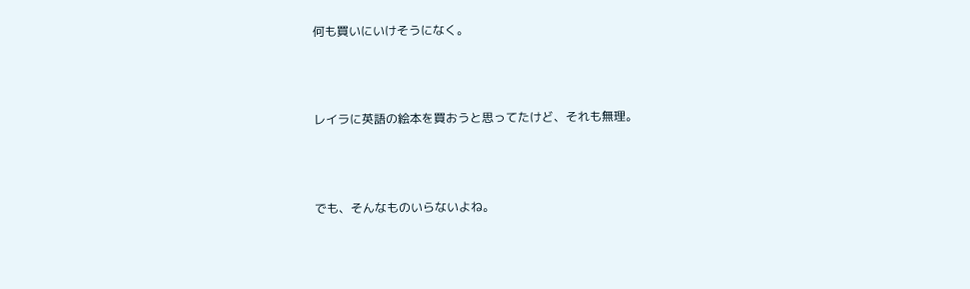何も買いにいけそうになく。



レイラに英語の絵本を買おうと思ってたけど、それも無理。



でも、そんなものいらないよね。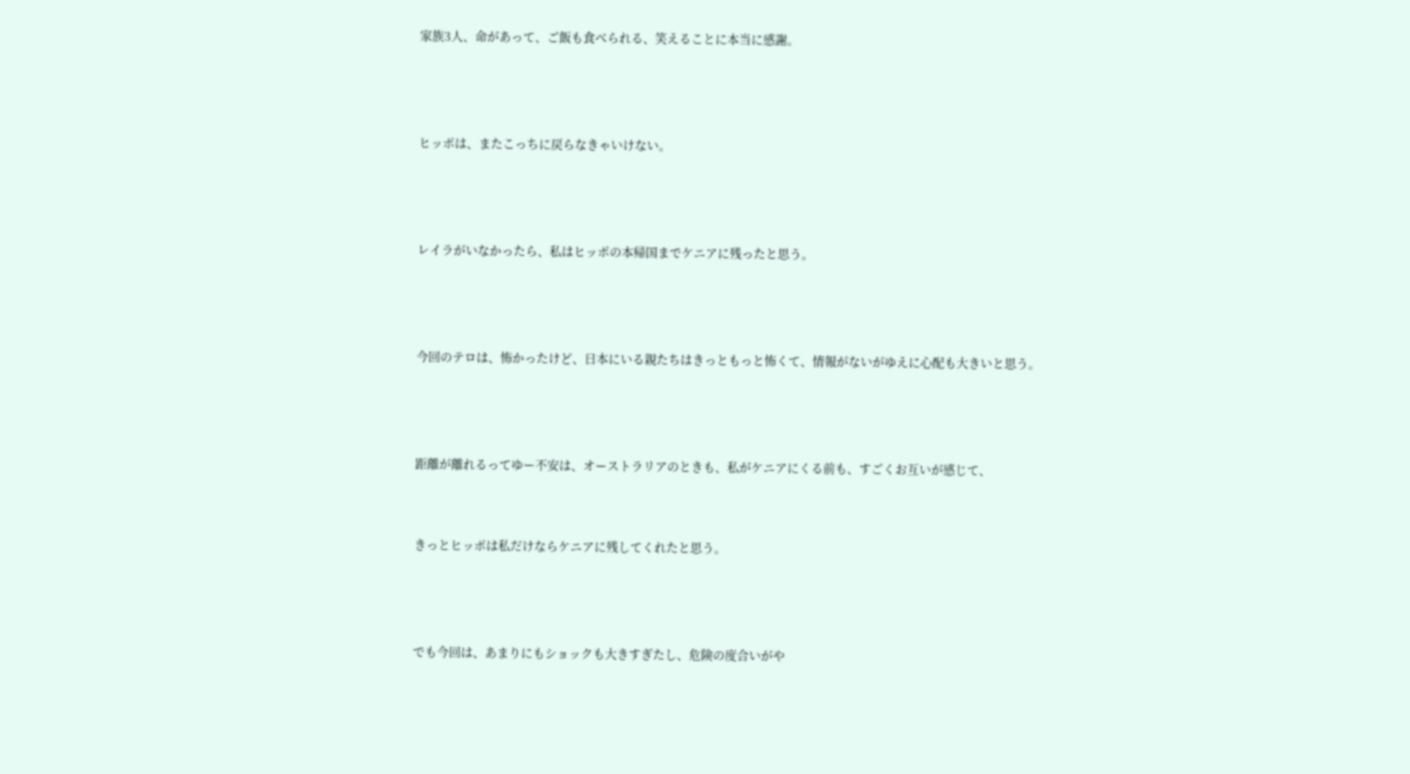家族3人、命があって、ご飯も食べられる、笑えることに本当に感謝。



ヒッポは、またこっちに戻らなきゃいけない。



レイラがいなかったら、私はヒッポの本帰国までケニアに残ったと思う。



今回のテロは、怖かったけど、日本にいる親たちはきっともっと怖くて、情報がないがゆえに心配も大きいと思う。



距離が離れるってゆー不安は、オーストラリアのときも、私がケニアにくる前も、すごくお互いが感じて、


きっとヒッポは私だけならケニアに残してくれたと思う。



でも今回は、あまりにもショックも大きすぎたし、危険の度合いがや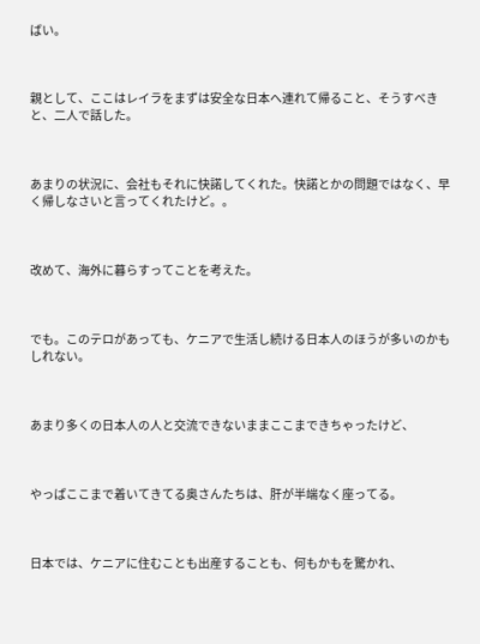ばい。



親として、ここはレイラをまずは安全な日本へ連れて帰ること、そうすべきと、二人で話した。



あまりの状況に、会社もそれに快諾してくれた。快諾とかの問題ではなく、早く帰しなさいと言ってくれたけど。。



改めて、海外に暮らすってことを考えた。



でも。このテロがあっても、ケニアで生活し続ける日本人のほうが多いのかもしれない。



あまり多くの日本人の人と交流できないままここまできちゃったけど、



やっぱここまで着いてきてる奥さんたちは、肝が半端なく座ってる。



日本では、ケニアに住むことも出産することも、何もかもを驚かれ、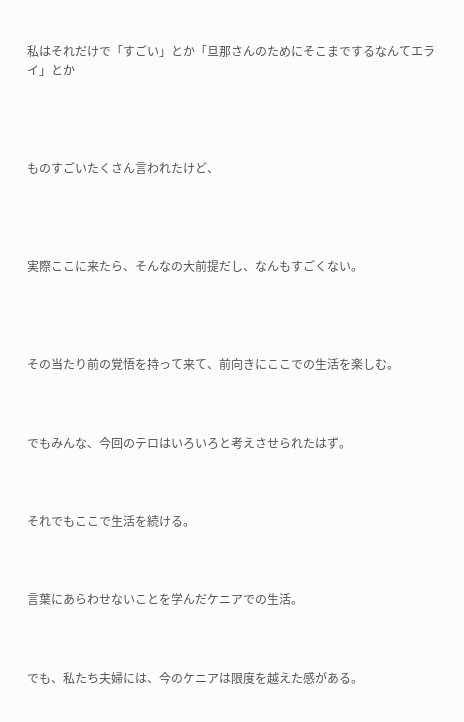私はそれだけで「すごい」とか「旦那さんのためにそこまでするなんてエライ」とか




ものすごいたくさん言われたけど、




実際ここに来たら、そんなの大前提だし、なんもすごくない。




その当たり前の覚悟を持って来て、前向きにここでの生活を楽しむ。



でもみんな、今回のテロはいろいろと考えさせられたはず。



それでもここで生活を続ける。



言葉にあらわせないことを学んだケニアでの生活。



でも、私たち夫婦には、今のケニアは限度を越えた感がある。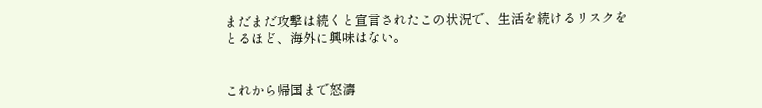まだまだ攻撃は続くと宣言されたこの状況で、生活を続けるリスクをとるほど、海外に興味はない。


これから帰国まで怒濤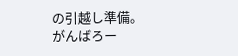の引越し準備。
がんばろー